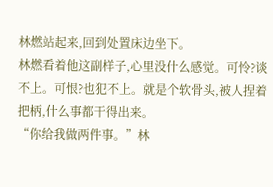林燃站起来,回到处置床边坐下。
林燃看着他这副样子,心里没什么感觉。可怜?谈不上。可恨?也犯不上。就是个软骨头,被人捏着把柄,什么事都干得出来。
“你给我做两件事。”林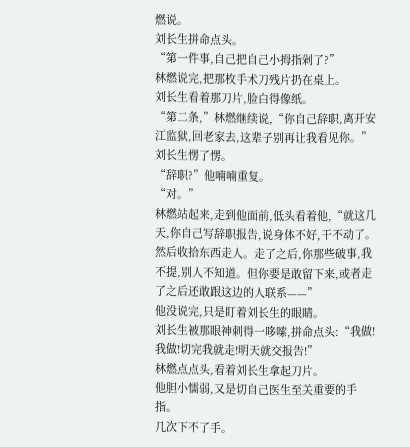燃说。
刘长生拼命点头。
“第一件事,自己把自己小拇指剁了?”
林燃说完,把那枚手术刀残片扔在桌上。
刘长生看着那刀片,脸白得像纸。
“第二条,”林燃继续说,“你自己辞职,离开安江监狱,回老家去,这辈子别再让我看见你。”
刘长生愣了愣。
“辞职?”他喃喃重复。
“对。”
林燃站起来,走到他面前,低头看着他,“就这几天,你自己写辞职报告,说身体不好,干不动了。然后收拾东西走人。走了之后,你那些破事,我不提,别人不知道。但你要是敢留下来,或者走了之后还敢跟这边的人联系——”
他没说完,只是盯着刘长生的眼睛。
刘长生被那眼神刺得一哆嗦,拼命点头:“我做!我做!切完我就走!明天就交报告!”
林燃点点头,看着刘长生拿起刀片。
他胆小懦弱,又是切自己医生至关重要的手指。
几次下不了手。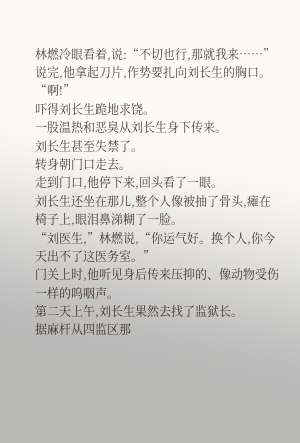林燃冷眼看着,说:“不切也行,那就我来……”
说完,他拿起刀片,作势要扎向刘长生的胸口。
“啊!”
吓得刘长生跪地求饶。
一股温热和恶臭从刘长生身下传来。
刘长生甚至失禁了。
转身朝门口走去。
走到门口,他停下来,回头看了一眼。
刘长生还坐在那儿,整个人像被抽了骨头,瘫在椅子上,眼泪鼻涕糊了一脸。
“刘医生,”林燃说,“你运气好。换个人,你今天出不了这医务室。”
门关上时,他听见身后传来压抑的、像动物受伤一样的呜咽声。
第二天上午,刘长生果然去找了监狱长。
据麻杆从四监区那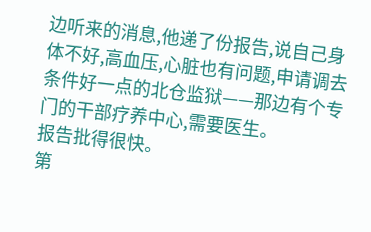边听来的消息,他递了份报告,说自己身体不好,高血压,心脏也有问题,申请调去条件好一点的北仓监狱——那边有个专门的干部疗养中心,需要医生。
报告批得很快。
第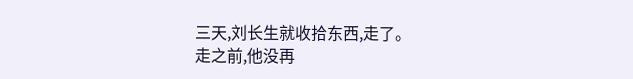三天,刘长生就收拾东西,走了。
走之前,他没再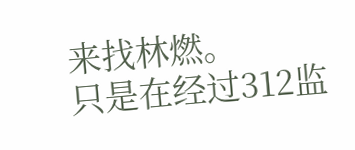来找林燃。
只是在经过312监